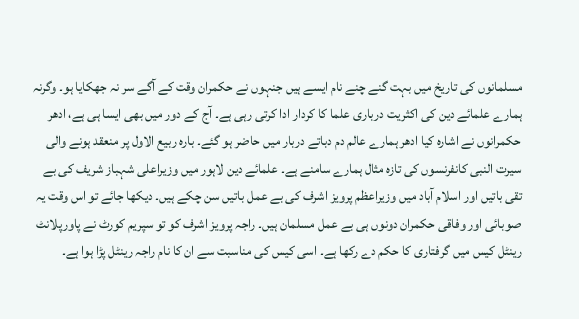مسلمانوں کی تاریخ میں بہت گنے چنے نام ایسے ہیں جنہوں نے حکمران وقت کے آگے سر نہ جھکایا ہو۔ وگرنہ ہمارے علمائے دین کی اکثریت درباری علما کا کردار ادا کرتی رہی ہے۔ آج کے دور میں بھی ایسا ہی ہے، ادھر حکمرانوں نے اشارہ کیا ادھر ہمارے عالم دم دباتے دربار میں حاضر ہو گئے۔ بارہ ربیع الاول پر منعقد ہونے والی سیرت النبی کانفرنسوں کی تازہ مثال ہمارے سامنے ہے۔ علمائے دین لاہور میں وزیراعلی شہباز شریف کی بے تقی باتیں اور اسلام آباد میں وزیراعظم پرویز اشرف کی بے عمل باتیں سن چکے ہیں۔ دیکھا جائے تو اس وقت یہ صوبائی اور وفاقی حکمران دونوں ہی بے عمل مسلمان ہیں۔ راجہ پرویز اشرف کو تو سپریم کورٹ نے پاورپلانٹ رینٹل کیس میں گرفتاری کا حکم دے رکھا ہے۔ اسی کیس کی مناسبت سے ان کا نام راجہ رینٹل پڑا ہوا ہے۔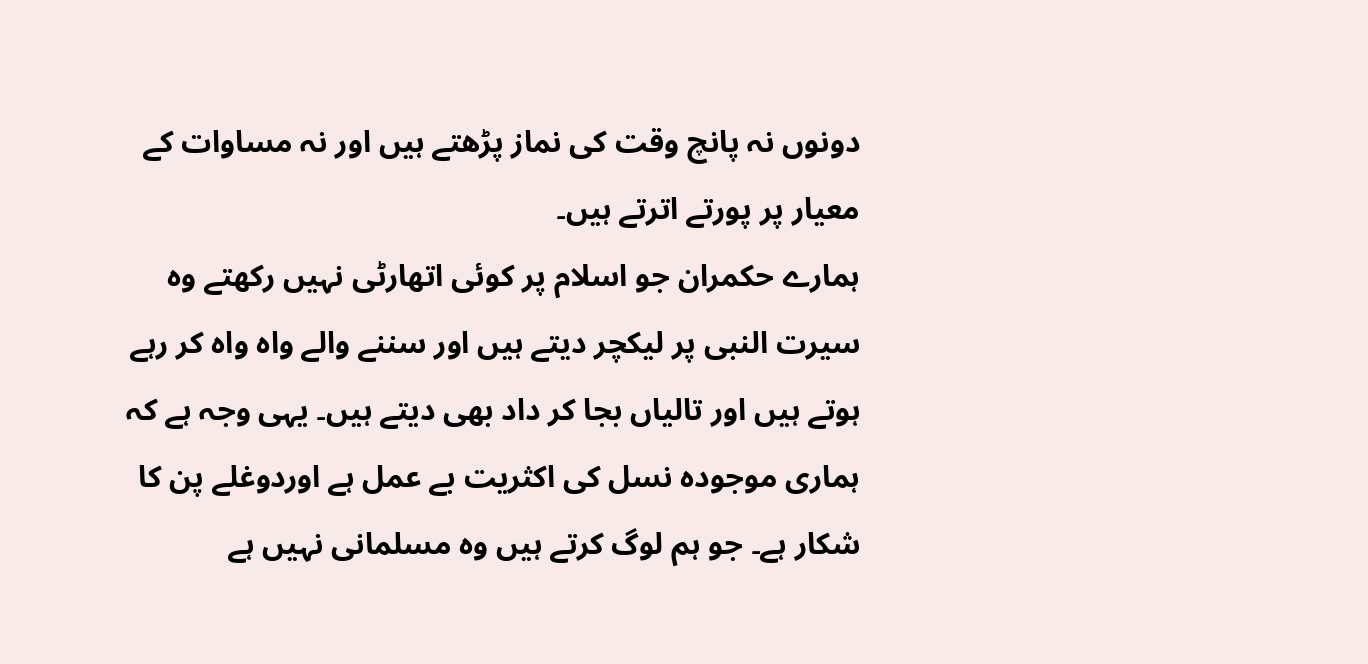دونوں نہ پانچ وقت کی نماز پڑھتے ہیں اور نہ مساوات کے معیار پر پورتے اترتے ہیں۔
ہمارے حکمران جو اسلام پر کوئی اتھارٹی نہیں رکھتے وہ سیرت النبی پر لیکچر دیتے ہیں اور سننے والے واہ واہ کر رہے ہوتے ہیں اور تالیاں بجا کر داد بھی دیتے ہیں۔ یہی وجہ ہے کہ ہماری موجودہ نسل کی اکثریت بے عمل ہے اوردوغلے پن کا شکار ہے۔ جو ہم لوگ کرتے ہیں وہ مسلمانی نہیں ہے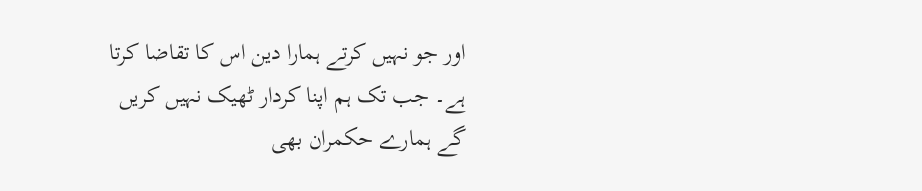اور جو نہیں کرتے ہمارا دین اس کا تقاضا کرتا ہے۔ جب تک ہم اپنا کردار ٹھیک نہیں کریں گے ہمارے حکمران بھی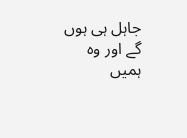جاہل ہی ہوں گے اور وہ ہمیں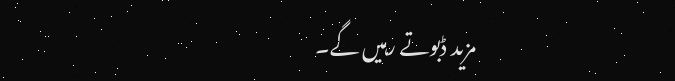مزید ڈبوتے رہیں گے۔